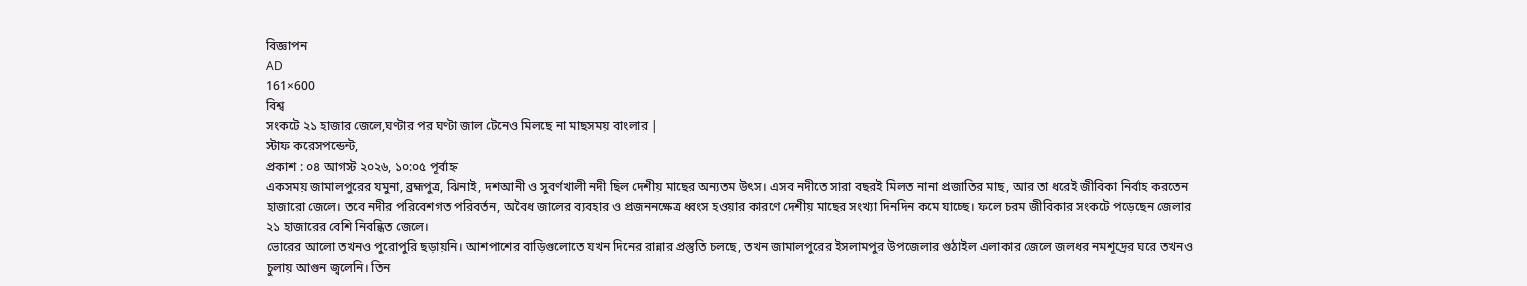বিজ্ঞাপন
AD
161×600
বিশ্ব
সংকটে ২১ হাজার জেলে,ঘণ্টার পর ঘণ্টা জাল টেনেও মিলছে না মাছসময় বাংলার |
স্টাফ করেসপন্ডেন্ট,
প্রকাশ : ০৪ আগস্ট ২০২৬, ১০:০৫ পূর্বাহ্ন
একসময় জামালপুরের যমুনা, ব্রহ্মপুত্র, ঝিনাই, দশআনী ও সুবর্ণখালী নদী ছিল দেশীয় মাছের অন্যতম উৎস। এসব নদীতে সারা বছরই মিলত নানা প্রজাতির মাছ, আর তা ধরেই জীবিকা নির্বাহ করতেন হাজারো জেলে। তবে নদীর পরিবেশগত পরিবর্তন, অবৈধ জালের ব্যবহার ও প্রজননক্ষেত্র ধ্বংস হওয়ার কারণে দেশীয় মাছের সংখ্যা দিনদিন কমে যাচ্ছে। ফলে চরম জীবিকার সংকটে পড়েছেন জেলার ২১ হাজারের বেশি নিবন্ধিত জেলে।
ভোরের আলো তখনও পুরোপুরি ছড়ায়নি। আশপাশের বাড়িগুলোতে যখন দিনের রান্নার প্রস্তুতি চলছে, তখন জামালপুরের ইসলামপুর উপজেলার গুঠাইল এলাকার জেলে জলধর নমশূদ্রের ঘরে তখনও চুলায় আগুন জ্বলেনি। তিন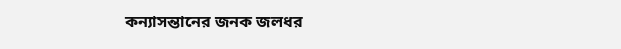কন্যাসন্তানের জনক জলধর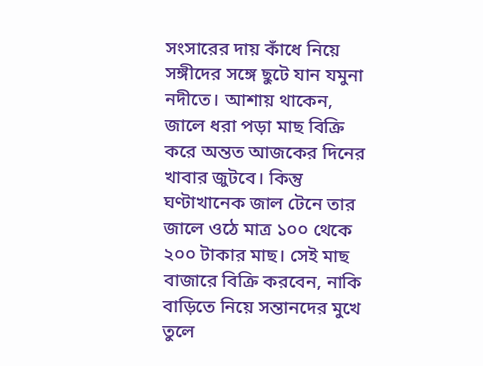সংসারের দায় কাঁধে নিয়ে সঙ্গীদের সঙ্গে ছুটে যান যমুনা নদীতে। আশায় থাকেন, জালে ধরা পড়া মাছ বিক্রি করে অন্তত আজকের দিনের খাবার জুটবে। কিন্তু ঘণ্টাখানেক জাল টেনে তার জালে ওঠে মাত্র ১০০ থেকে ২০০ টাকার মাছ। সেই মাছ বাজারে বিক্রি করবেন, নাকি বাড়িতে নিয়ে সন্তানদের মুখে তুলে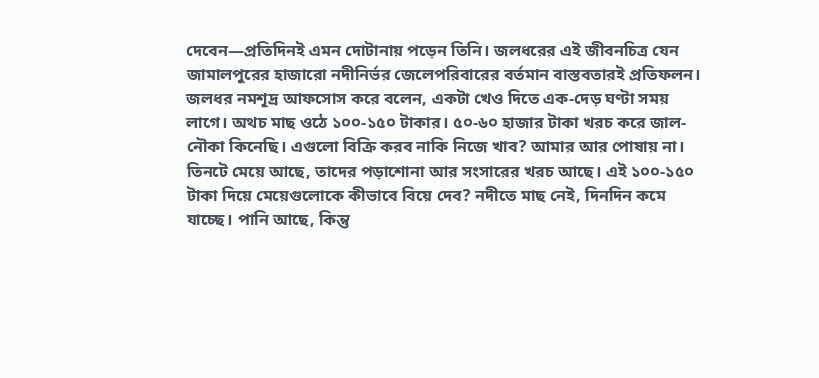দেবেন—প্রতিদিনই এমন দোটানায় পড়েন তিনি। জলধরের এই জীবনচিত্র যেন জামালপুরের হাজারো নদীনির্ভর জেলেপরিবারের বর্তমান বাস্তবতারই প্রতিফলন।
জলধর নমশূদ্র আফসোস করে বলেন, একটা খেও দিতে এক-দেড় ঘণ্টা সময় লাগে। অথচ মাছ ওঠে ১০০-১৫০ টাকার। ৫০-৬০ হাজার টাকা খরচ করে জাল-নৌকা কিনেছি। এগুলো বিক্রি করব নাকি নিজে খাব? আমার আর পোষায় না। তিনটে মেয়ে আছে, তাদের পড়াশোনা আর সংসারের খরচ আছে। এই ১০০-১৫০ টাকা দিয়ে মেয়েগুলোকে কীভাবে বিয়ে দেব? নদীতে মাছ নেই, দিনদিন কমে যাচ্ছে। পানি আছে, কিন্তু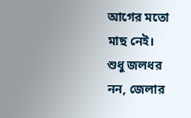আগের মতো মাছ নেই।
শুধু জলধর নন, জেলার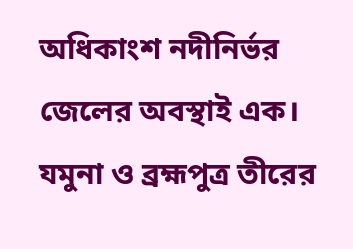অধিকাংশ নদীনির্ভর জেলের অবস্থাই এক। যমুনা ও ব্রহ্মপুত্র তীরের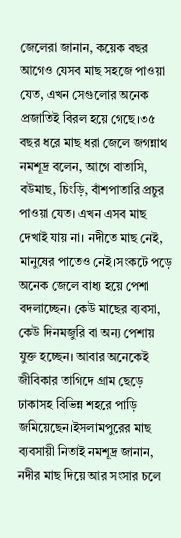জেলেরা জানান, কয়েক বছর আগেও যেসব মাছ সহজে পাওয়া যেত, এখন সেগুলোর অনেক প্রজাতিই বিরল হয়ে গেছে।৩৫ বছর ধরে মাছ ধরা জেলে জগন্নাথ নমশূদ্র বলেন, আগে বাতাসি, বউমাছ, চিংড়ি, বাঁশপাতারি প্রচুর পাওয়া যেত। এখন এসব মাছ দেখাই যায় না। নদীতে মাছ নেই, মানুষের পাতেও নেই।সংকটে পড়ে অনেক জেলে বাধ্য হয়ে পেশা বদলাচ্ছেন। কেউ মাছের ব্যবসা, কেউ দিনমজুরি বা অন্য পেশায় যুক্ত হচ্ছেন। আবার অনেকেই জীবিকার তাগিদে গ্রাম ছেড়ে ঢাকাসহ বিভিন্ন শহরে পাড়ি জমিয়েছেন।ইসলামপুরের মাছ ব্যবসায়ী নিতাই নমশূদ্র জানান, নদীর মাছ দিয়ে আর সংসার চলে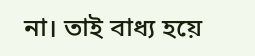না। তাই বাধ্য হয়ে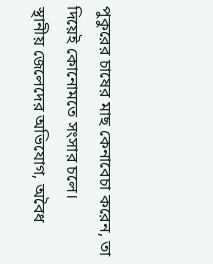পুকুরের চাষের মাছ কেনাবেচা করেন, তা দিয়েই কোনোমতে সংসার চলে।
স্থানীয় জেলেদের অভিযোগ, অবৈধ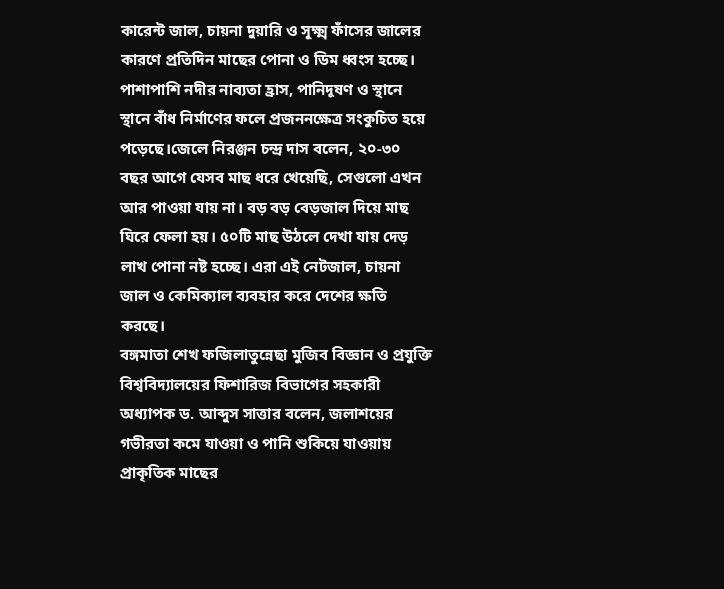কারেন্ট জাল, চায়না দুয়ারি ও সূক্ষ্ম ফাঁসের জালের কারণে প্রতিদিন মাছের পোনা ও ডিম ধ্বংস হচ্ছে। পাশাপাশি নদীর নাব্যতা হ্রাস, পানিদূষণ ও স্থানে স্থানে বাঁধ নির্মাণের ফলে প্রজননক্ষেত্র সংকুচিত হয়ে পড়েছে।জেলে নিরঞ্জন চন্দ্র দাস বলেন, ২০-৩০ বছর আগে যেসব মাছ ধরে খেয়েছি, সেগুলো এখন আর পাওয়া যায় না। বড় বড় বেড়জাল দিয়ে মাছ ঘিরে ফেলা হয়। ৫০টি মাছ উঠলে দেখা যায় দেড় লাখ পোনা নষ্ট হচ্ছে। এরা এই নেটজাল, চায়না জাল ও কেমিক্যাল ব্যবহার করে দেশের ক্ষতি করছে।
বঙ্গমাতা শেখ ফজিলাতুন্নেছা মুজিব বিজ্ঞান ও প্রযুক্তি বিশ্ববিদ্যালয়ের ফিশারিজ বিভাগের সহকারী অধ্যাপক ড. আব্দুস সাত্তার বলেন, জলাশয়ের গভীরতা কমে যাওয়া ও পানি শুকিয়ে যাওয়ায় প্রাকৃতিক মাছের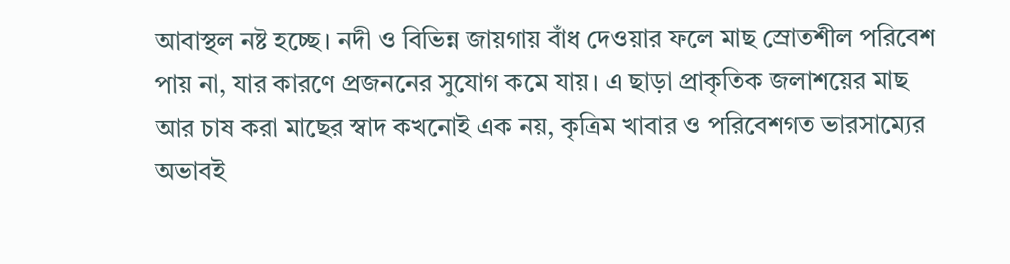আবাস্থল নষ্ট হচ্ছে। নদী ও বিভিন্ন জায়গায় বাঁধ দেওয়ার ফলে মাছ স্রোতশীল পরিবেশ পায় না, যার কারণে প্রজননের সুযোগ কমে যায়। এ ছাড়া প্রাকৃতিক জলাশয়ের মাছ আর চাষ করা মাছের স্বাদ কখনোই এক নয়, কৃত্রিম খাবার ও পরিবেশগত ভারসাম্যের অভাবই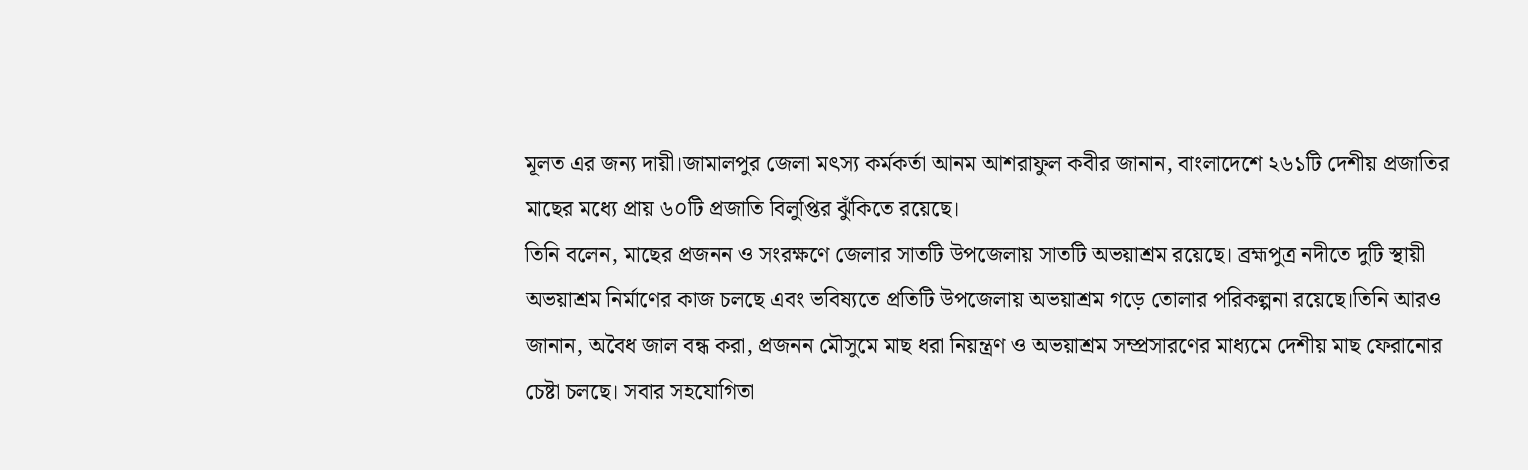মূলত এর জন্য দায়ী।জামালপুর জেলা মৎস্য কর্মকর্তা আনম আশরাফুল কবীর জানান, বাংলাদেশে ২৬১টি দেশীয় প্রজাতির মাছের মধ্যে প্রায় ৬০টি প্রজাতি বিলুপ্তির ঝুঁকিতে রয়েছে।
তিনি বলেন, মাছের প্রজনন ও সংরক্ষণে জেলার সাতটি উপজেলায় সাতটি অভয়াশ্রম রয়েছে। ব্রহ্মপুত্র নদীতে দুটি স্থায়ী অভয়াশ্রম নির্মাণের কাজ চলছে এবং ভবিষ্যতে প্রতিটি উপজেলায় অভয়াশ্রম গড়ে তোলার পরিকল্পনা রয়েছে।তিনি আরও জানান, অবৈধ জাল বন্ধ করা, প্রজনন মৌসুমে মাছ ধরা নিয়ন্ত্রণ ও অভয়াশ্রম সম্প্রসারণের মাধ্যমে দেশীয় মাছ ফেরানোর চেষ্টা চলছে। সবার সহযোগিতা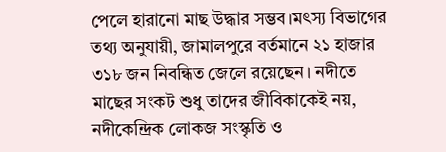পেলে হারানো মাছ উদ্ধার সম্ভব।মৎস্য বিভাগের তথ্য অনুযায়ী, জামালপুরে বর্তমানে ২১ হাজার ৩১৮ জন নিবন্ধিত জেলে রয়েছেন। নদীতে মাছের সংকট শুধু তাদের জীবিকাকেই নয়, নদীকেন্দ্রিক লোকজ সংস্কৃতি ও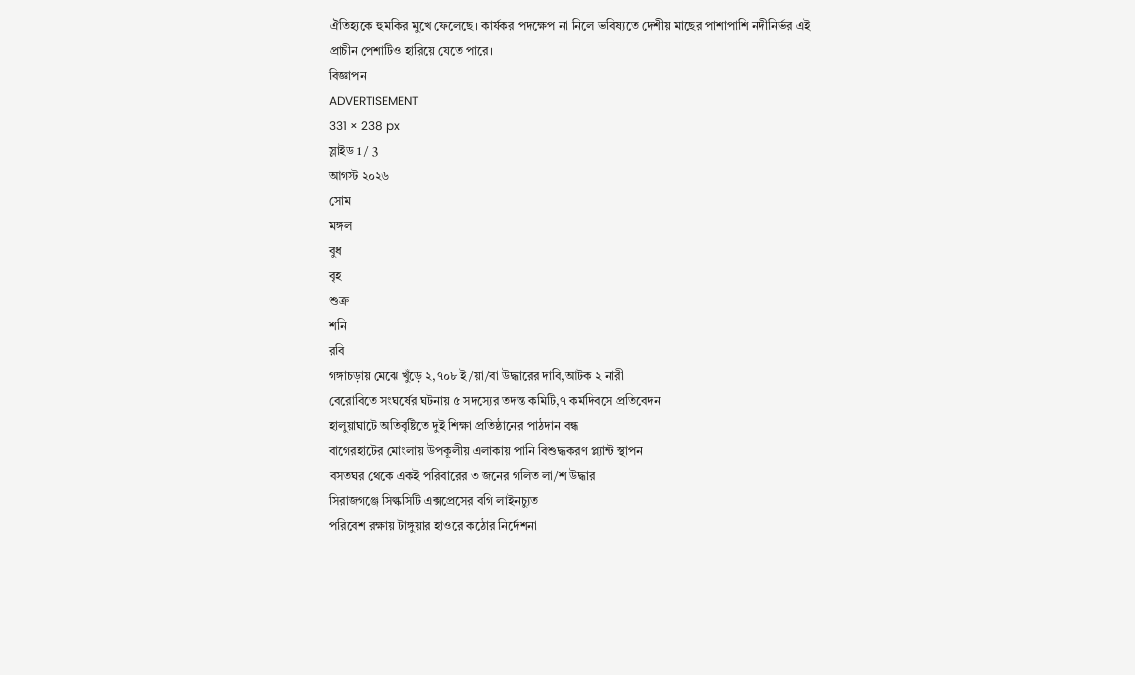ঐতিহ্যকে হুমকির মুখে ফেলেছে। কার্যকর পদক্ষেপ না নিলে ভবিষ্যতে দেশীয় মাছের পাশাপাশি নদীনির্ভর এই প্রাচীন পেশাটিও হারিয়ে যেতে পারে।
বিজ্ঞাপন
ADVERTISEMENT
331 × 238 px
স্লাইড 1 / 3
আগস্ট ২০২৬
সোম
মঙ্গল
বুধ
বৃহ
শুক্র
শনি
রবি
গঙ্গাচড়ায় মেঝে খুঁড়ে ২,৭০৮ ই/য়া/বা উদ্ধারের দাবি,আটক ২ নারী
বেরোবিতে সংঘর্ষের ঘটনায় ৫ সদস্যের তদন্ত কমিটি,৭ কর্মদিবসে প্রতিবেদন
হালুয়াঘাটে অতিবৃষ্টিতে দুই শিক্ষা প্রতিষ্ঠানের পাঠদান বন্ধ
বাগেরহাটের মোংলায় উপকূলীয় এলাকায় পানি বিশুদ্ধকরণ প্ল্যান্ট স্থাপন
বসতঘর থেকে একই পরিবারের ৩ জনের গলিত লা/শ উদ্ধার
সিরাজগঞ্জে সিল্কসিটি এক্সপ্রেসের বগি লাইনচ্যুত
পরিবেশ রক্ষায় টাঙ্গুয়ার হাওরে কঠোর নির্দেশনা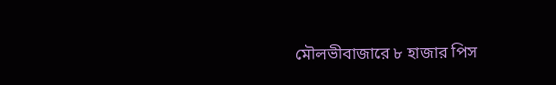মৌলভীবাজারে ৮ হাজার পিস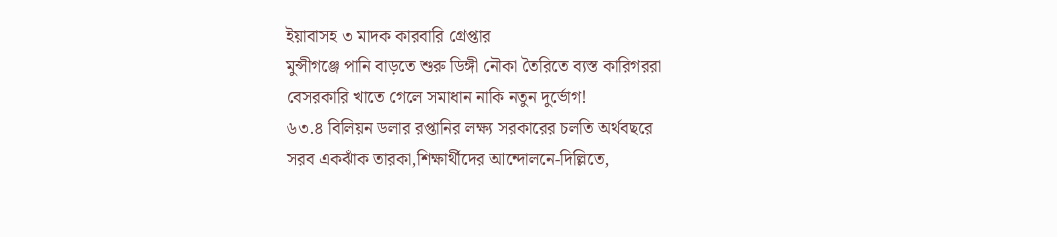ইয়াবাসহ ৩ মাদক কারবারি গ্রেপ্তার
মুন্সীগঞ্জে পানি বাড়তে শুরু ডিঙ্গী নৌকা তৈরিতে ব্যস্ত কারিগররা
বেসরকারি খাতে গেলে সমাধান নাকি নতুন দুর্ভোগ!
৬৩.৪ বিলিয়ন ডলার রপ্তানির লক্ষ্য সরকারের চলতি অর্থবছরে
সরব একঝাঁক তারকা,শিক্ষার্থীদের আন্দোলনে-দিল্লিতে,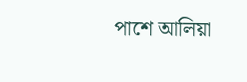পাশে আলিয়া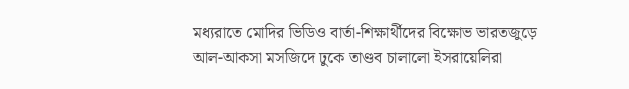মধ্যরাতে মোদির ভিডিও বার্তা-শিক্ষার্থীদের বিক্ষোভ ভারতজুড়ে
আল-আকসা মসজিদে ঢুকে তাণ্ডব চালালো ইসরায়েলিরা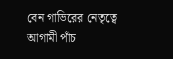বেন গাভিরের নেতৃত্বে
আগামী পাঁচ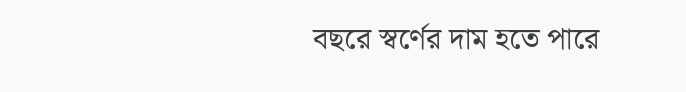বছরে স্বর্ণের দাম হতে পারে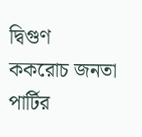দ্বিগুণ
ককরোচ জনতা পার্টির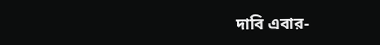দাবি এবার-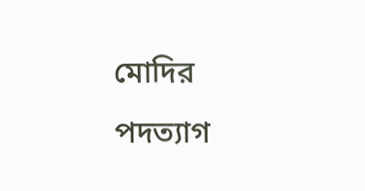মোদির পদত্যাগ